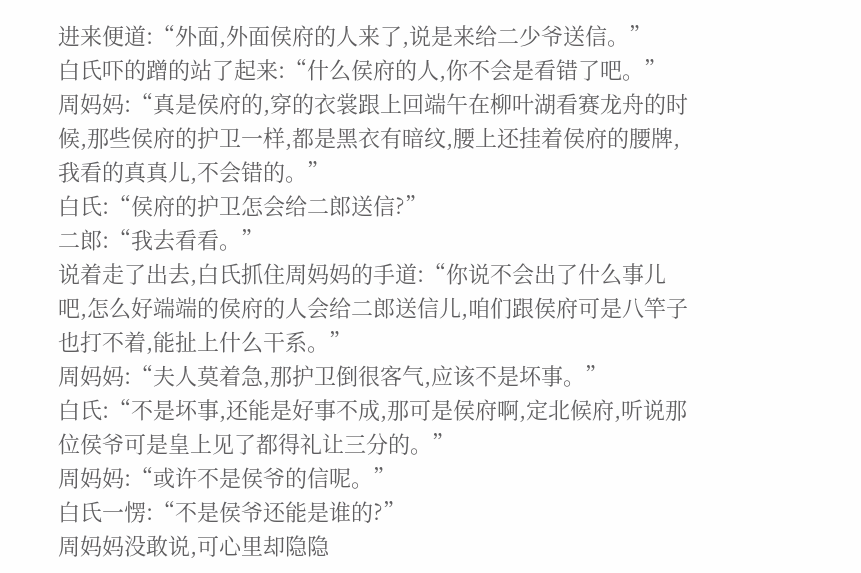进来便道:“外面,外面侯府的人来了,说是来给二少爷送信。”
白氏吓的蹭的站了起来:“什么侯府的人,你不会是看错了吧。”
周妈妈:“真是侯府的,穿的衣裳跟上回端午在柳叶湖看赛龙舟的时候,那些侯府的护卫一样,都是黑衣有暗纹,腰上还挂着侯府的腰牌,我看的真真儿,不会错的。”
白氏:“侯府的护卫怎会给二郎送信?”
二郎:“我去看看。”
说着走了出去,白氏抓住周妈妈的手道:“你说不会出了什么事儿吧,怎么好端端的侯府的人会给二郎送信儿,咱们跟侯府可是八竿子也打不着,能扯上什么干系。”
周妈妈:“夫人莫着急,那护卫倒很客气,应该不是坏事。”
白氏:“不是坏事,还能是好事不成,那可是侯府啊,定北候府,听说那位侯爷可是皇上见了都得礼让三分的。”
周妈妈:“或许不是侯爷的信呢。”
白氏一愣:“不是侯爷还能是谁的?”
周妈妈没敢说,可心里却隐隐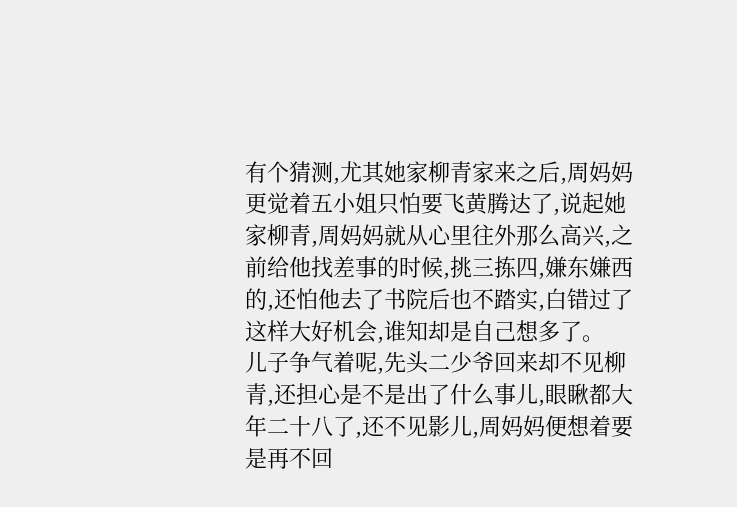有个猜测,尤其她家柳青家来之后,周妈妈更觉着五小姐只怕要飞黄腾达了,说起她家柳青,周妈妈就从心里往外那么高兴,之前给他找差事的时候,挑三拣四,嫌东嫌西的,还怕他去了书院后也不踏实,白错过了这样大好机会,谁知却是自己想多了。
儿子争气着呢,先头二少爷回来却不见柳青,还担心是不是出了什么事儿,眼瞅都大年二十八了,还不见影儿,周妈妈便想着要是再不回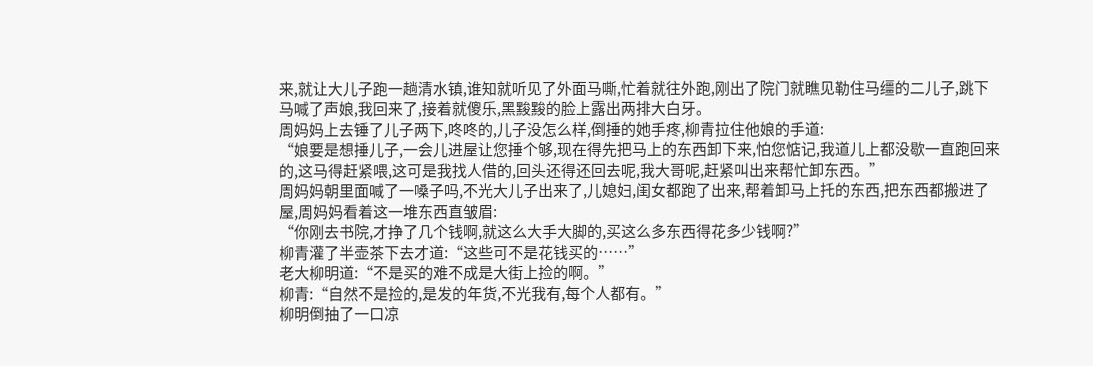来,就让大儿子跑一趟清水镇,谁知就听见了外面马嘶,忙着就往外跑,刚出了院门就瞧见勒住马缰的二儿子,跳下马喊了声娘,我回来了,接着就傻乐,黑黢黢的脸上露出两排大白牙。
周妈妈上去锤了儿子两下,咚咚的,儿子没怎么样,倒捶的她手疼,柳青拉住他娘的手道:
“娘要是想捶儿子,一会儿进屋让您捶个够,现在得先把马上的东西卸下来,怕您惦记,我道儿上都没歇一直跑回来的,这马得赶紧喂,这可是我找人借的,回头还得还回去呢,我大哥呢,赶紧叫出来帮忙卸东西。”
周妈妈朝里面喊了一嗓子吗,不光大儿子出来了,儿媳妇,闺女都跑了出来,帮着卸马上托的东西,把东西都搬进了屋,周妈妈看着这一堆东西直皱眉:
“你刚去书院,才挣了几个钱啊,就这么大手大脚的,买这么多东西得花多少钱啊?”
柳青灌了半壶茶下去才道:“这些可不是花钱买的……”
老大柳明道:“不是买的难不成是大街上捡的啊。”
柳青:“自然不是捡的,是发的年货,不光我有,每个人都有。”
柳明倒抽了一口凉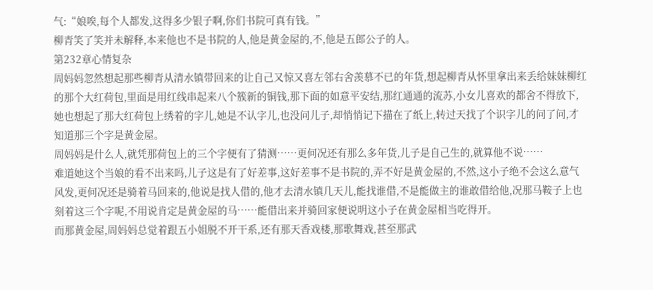气:“娘唉,每个人都发,这得多少银子啊,你们书院可真有钱。”
柳青笑了笑并未解释,本来他也不是书院的人,他是黄金屋的,不,他是五郎公子的人。
第232章心情复杂
周妈妈忽然想起那些柳青从清水镇带回来的让自己又惊又喜左邻右舍羡慕不已的年货,想起柳青从怀里拿出来丢给妹妹柳红的那个大红荷包,里面是用红线串起来八个簇新的铜钱,那下面的如意平安结,那红通通的流苏,小女儿喜欢的都舍不得放下,她也想起了那大红荷包上绣着的字儿,她是不认字儿,也没问儿子,却悄悄记下描在了纸上,转过天找了个识字儿的问了问,才知道那三个字是黄金屋。
周妈妈是什么人,就凭那荷包上的三个字便有了猜测……更何况还有那么多年货,儿子是自己生的,就算他不说……
难道她这个当娘的看不出来吗,儿子这是有了好差事,这好差事不是书院的,弄不好是黄金屋的,不然,这小子绝不会这么意气风发,更何况还是骑着马回来的,他说是找人借的,他才去清水镇几天儿,能找谁借,不是能做主的谁敢借给他,况那马鞍子上也刻着这三个字呢,不用说肯定是黄金屋的马……能借出来并骑回家便说明这小子在黄金屋相当吃得开。
而那黄金屋,周妈妈总觉着跟五小姐脱不开干系,还有那天香戏楼,那歌舞戏,甚至那武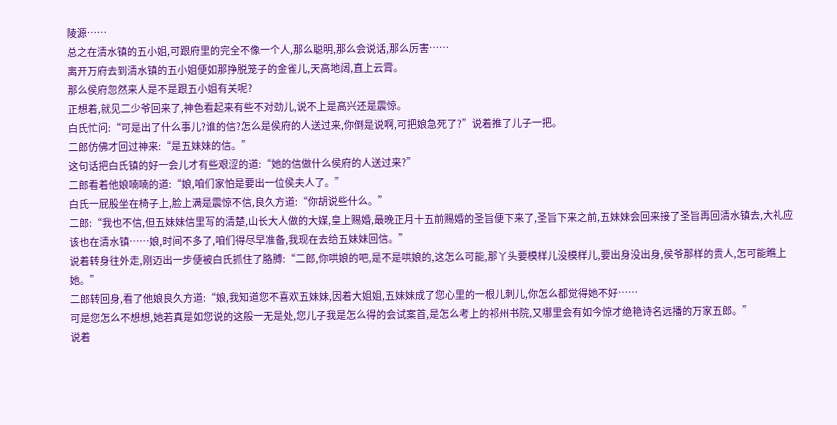陵源……
总之在清水镇的五小姐,可跟府里的完全不像一个人,那么聪明,那么会说话,那么厉害……
离开万府去到清水镇的五小姐便如那挣脱笼子的金雀儿,天高地阔,直上云霄。
那么侯府忽然来人是不是跟五小姐有关呢?
正想着,就见二少爷回来了,神色看起来有些不对劲儿,说不上是高兴还是震惊。
白氏忙问:“可是出了什么事儿?谁的信?怎么是侯府的人送过来,你倒是说啊,可把娘急死了?”说着推了儿子一把。
二郎仿佛才回过神来:“是五妹妹的信。”
这句话把白氏镇的好一会儿才有些艰涩的道:“她的信做什么侯府的人送过来?”
二郎看着他娘喃喃的道:“娘,咱们家怕是要出一位侯夫人了。”
白氏一屁股坐在椅子上,脸上满是震惊不信,良久方道:“你胡说些什么。”
二郎:“我也不信,但五妹妹信里写的清楚,山长大人做的大媒,皇上赐婚,最晚正月十五前赐婚的圣旨便下来了,圣旨下来之前,五妹妹会回来接了圣旨再回清水镇去,大礼应该也在清水镇……娘,时间不多了,咱们得尽早准备,我现在去给五妹妹回信。”
说着转身往外走,刚迈出一步便被白氏抓住了胳膊:“二郎,你哄娘的吧,是不是哄娘的,这怎么可能,那丫头要模样儿没模样儿,要出身没出身,侯爷那样的贵人,怎可能瞧上她。”
二郎转回身,看了他娘良久方道:“娘,我知道您不喜欢五妹妹,因着大姐姐,五妹妹成了您心里的一根儿刺儿,你怎么都觉得她不好……
可是您怎么不想想,她若真是如您说的这般一无是处,您儿子我是怎么得的会试案首,是怎么考上的祁州书院,又哪里会有如今惊才绝艳诗名远播的万家五郎。”
说着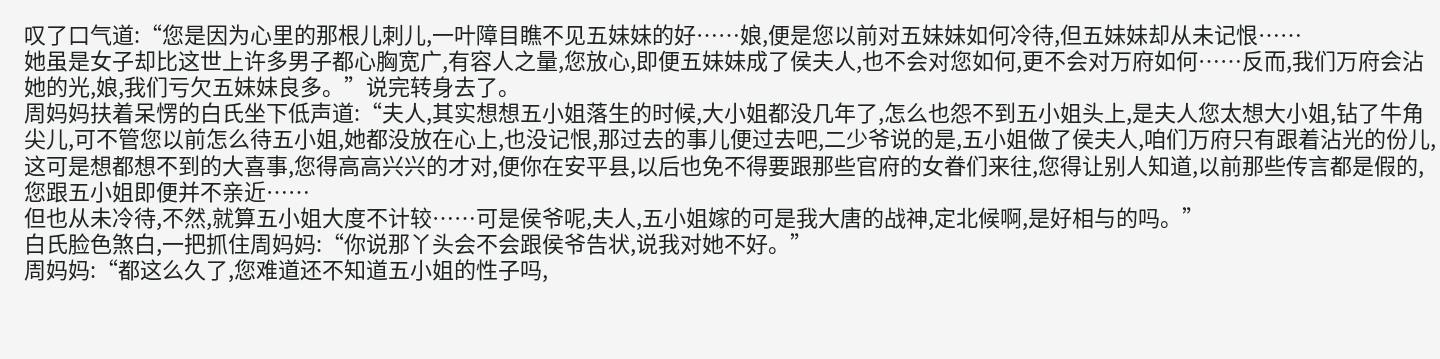叹了口气道:“您是因为心里的那根儿刺儿,一叶障目瞧不见五妹妹的好……娘,便是您以前对五妹妹如何冷待,但五妹妹却从未记恨……
她虽是女子却比这世上许多男子都心胸宽广,有容人之量,您放心,即便五妹妹成了侯夫人,也不会对您如何,更不会对万府如何……反而,我们万府会沾她的光,娘,我们亏欠五妹妹良多。”说完转身去了。
周妈妈扶着呆愣的白氏坐下低声道:“夫人,其实想想五小姐落生的时候,大小姐都没几年了,怎么也怨不到五小姐头上,是夫人您太想大小姐,钻了牛角尖儿,可不管您以前怎么待五小姐,她都没放在心上,也没记恨,那过去的事儿便过去吧,二少爷说的是,五小姐做了侯夫人,咱们万府只有跟着沾光的份儿,这可是想都想不到的大喜事,您得高高兴兴的才对,便你在安平县,以后也免不得要跟那些官府的女眷们来往,您得让别人知道,以前那些传言都是假的,您跟五小姐即便并不亲近……
但也从未冷待,不然,就算五小姐大度不计较……可是侯爷呢,夫人,五小姐嫁的可是我大唐的战神,定北候啊,是好相与的吗。”
白氏脸色煞白,一把抓住周妈妈:“你说那丫头会不会跟侯爷告状,说我对她不好。”
周妈妈:“都这么久了,您难道还不知道五小姐的性子吗,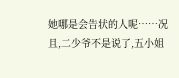她哪是会告状的人呢……况且,二少爷不是说了,五小姐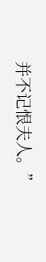并不记恨夫人。”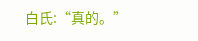白氏:“真的。”